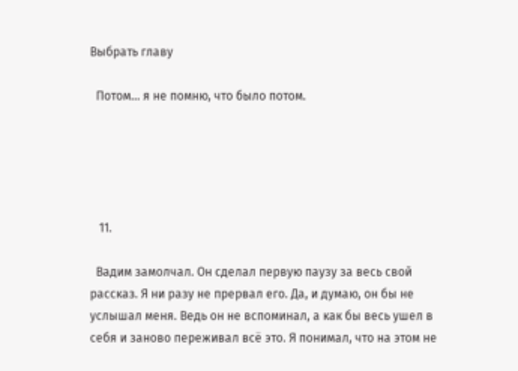Выбрать главу

  Потом... я не помню, что было потом.





   11.

  Вадим замолчал. Он сделал первую паузу за весь свой рассказ. Я ни разу не прервал его. Да, и думаю, он бы не услышал меня. Ведь он не вспоминал, а как бы весь ушел в себя и заново переживал всё это. Я понимал, что на этом не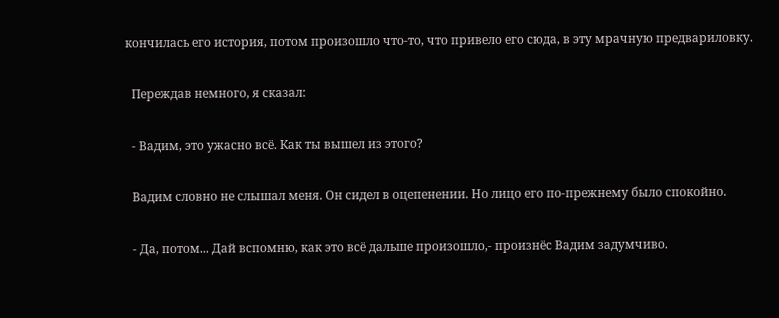кончилась его история, потом произошло что-то, что привело его сюда, в эту мрачную предвариловку.

  Переждав немного, я сказал:

  - Вадим, это ужасно всё. Как ты вышел из этого?

  Вадим словно не слышал меня. Он сидел в оцепенении. Но лицо его по-прежнему было спокойно.

  - Да, потом... Дай вспомню, как это всё дальше произошло,- произнёс Вадим задумчиво.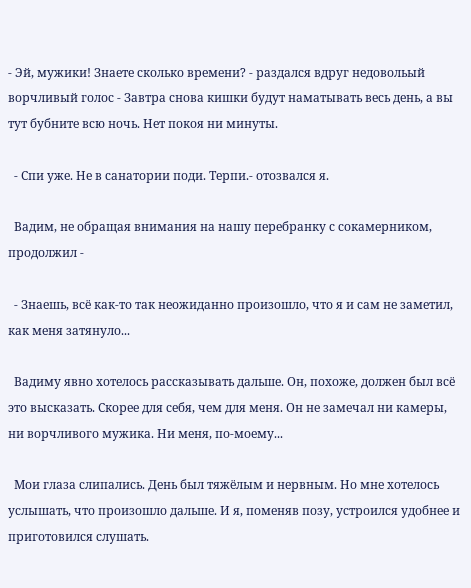- Эй, мужики! Знаете сколько времени? - раздался вдруг недовольый ворчливый голос - Завтра снова кишки будут наматывать весь день, а вы тут бубните всю ночь. Нет покоя ни минуты.

  - Спи уже. Не в санатории поди. Терпи.- отозвался я.

  Вадим, не обращая внимания на нашу перебранку с сокамерником, продолжил -

  - Знаешь, всё как-то так неожиданно произошло, что я и сам не заметил, как меня затянуло...

  Вадиму явно хотелось рассказывать дальше. Он, похоже, должен был всё это высказать. Скорее для себя, чем для меня. Он не замечал ни камеры, ни ворчливого мужика. Ни меня, по-моему...

  Мои глаза слипались. День был тяжёлым и нервным. Но мне хотелось услышать, что произошло дальше. И я, поменяв позу, устроился удобнее и приготовился слушать.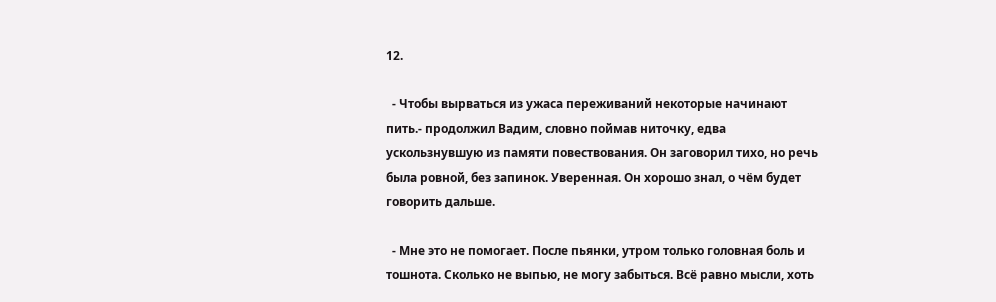12.

  - Чтобы вырваться из ужаса переживаний некоторые начинают пить.- продолжил Вадим, словно поймав ниточку, едва ускользнувшую из памяти повествования. Он заговорил тихо, но речь была ровной, без запинок. Уверенная. Он хорошо знал, о чём будет говорить дальше.

  - Мне это не помогает. После пьянки, утром только головная боль и тошнота. Сколько не выпью, не могу забыться. Всё равно мысли, хоть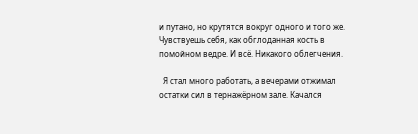и путано, но крутятся вокруг одного и того же. Чувствуешь себя, как обглоданная кость в помойном ведре. И всё. Никакого облегчения.

  Я стал много работать, а вечерами отжимал остатки сил в тернажёрном зале. Качался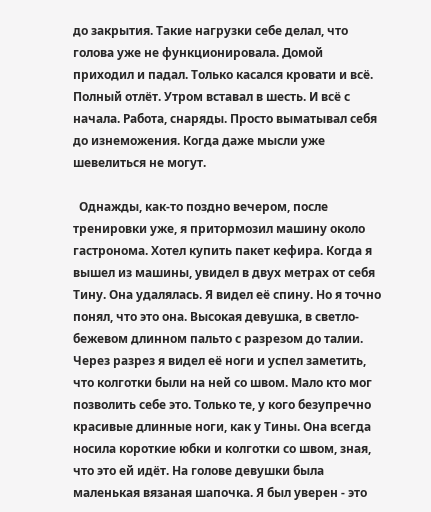до закрытия. Такие нагрузки себе делал, что голова уже не функционировала. Домой приходил и падал. Только касался кровати и всё. Полный отлёт. Утром вставал в шесть. И всё с начала. Работа, снаряды. Просто выматывал себя до изнеможения. Когда даже мысли уже шевелиться не могут.

  Однажды, как-то поздно вечером, после тренировки уже, я притормозил машину около гастронома. Хотел купить пакет кефира. Когда я вышел из машины, увидел в двух метрах от себя Тину. Она удалялась. Я видел её спину. Но я точно понял, что это она. Высокая девушка, в светло-бежевом длинном пальто с разрезом до талии. Через разрез я видел её ноги и успел заметить, что колготки были на ней со швом. Мало кто мог позволить себе это. Только те, у кого безупречно красивые длинные ноги, как у Тины. Она всегда носила короткие юбки и колготки со швом, зная, что это ей идёт. На голове девушки была маленькая вязаная шапочка. Я был уверен - это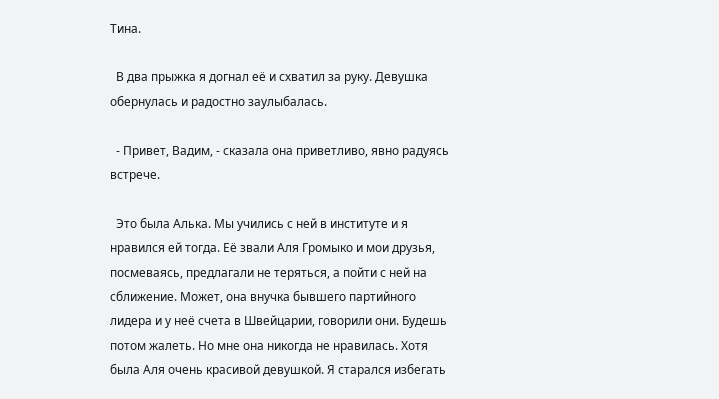Тина.

  В два прыжка я догнал её и схватил за руку. Девушка обернулась и радостно заулыбалась.

  - Привет, Вадим, - сказала она приветливо, явно радуясь встрече.

  Это была Алька. Мы учились с ней в институте и я нравился ей тогда. Её звали Аля Громыко и мои друзья, посмеваясь, предлагали не теряться, а пойти с ней на сближение. Может, она внучка бывшего партийного лидера и у неё счета в Швейцарии, говорили они. Будешь потом жалеть. Но мне она никогда не нравилась. Хотя была Аля очень красивой девушкой. Я старался избегать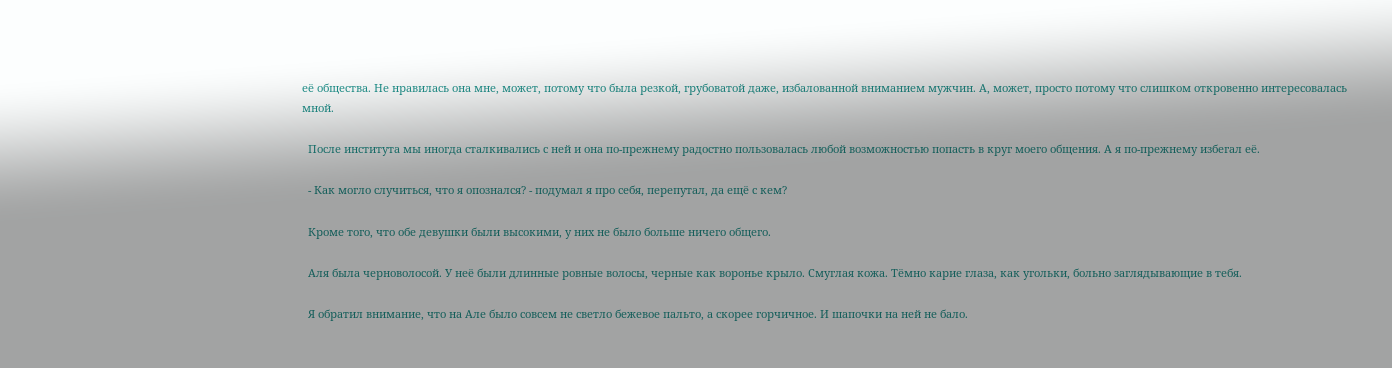её общества. Не нравилась она мне, может, потому что была резкой, грубоватой даже, избалованной вниманием мужчин. А, может, просто потому что слишком откровенно интересовалась мной.

  После института мы иногда сталкивались с ней и она по-прежнему радостно пользовалась любой возможностью попасть в круг моего общения. А я по-прежнему избегал её.

  - Как могло случиться, что я опознался? - подумал я про себя, перепутал, да ещё с кем?

  Кроме того, что обе девушки были высокими, у них не было больше ничего общего.

  Аля была черноволосой. У неё были длинные ровные волосы, черные как воронье крыло. Смуглая кожа. Тёмно карие глаза, как угольки, больно заглядывающие в тебя.

  Я обратил внимание, что на Але было совсем не светло бежевое пальто, а скорее горчичное. И шапочки на ней не бало.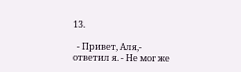13.

  - Привет, Аля,- ответил я. - Не мог же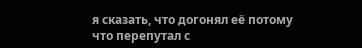я сказать, что догонял её потому что перепутал с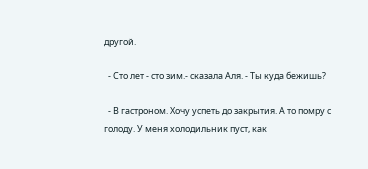другой.

  - Сто лет - сто зим.- сказала Аля. - Ты куда бежишь?

  - В гастроном. Хочу успеть до закрытия. А то помру с голоду. У меня холодильник пуст, как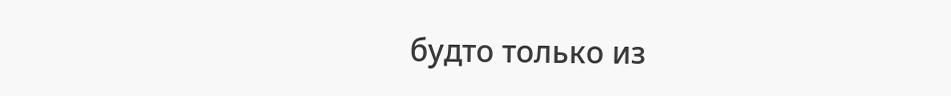будто только из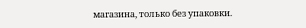магазина, только без упаковки.